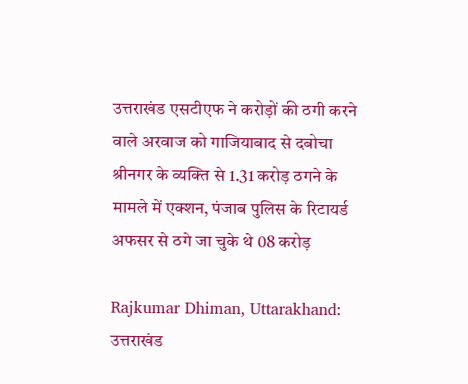उत्तराखंड एसटीएफ ने करोड़ों की ठगी करने वाले अरवाज को गाजियाबाद से दबोचा
श्रीनगर के व्यक्ति से 1.31 करोड़ ठगने के मामले में एक्शन, पंजाब पुलिस के रिटायर्ड अफसर से ठगे जा चुके थे 08 करोड़

Rajkumar Dhiman, Uttarakhand: उत्तराखंड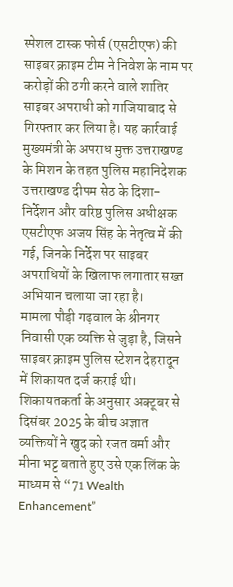स्पेशल टास्क फोर्स (एसटीएफ) की साइबर क्राइम टीम ने निवेश के नाम पर करोड़ों की ठगी करने वाले शातिर साइबर अपराधी को गाजियाबाद से गिरफ्तार कर लिया है। यह कार्रवाई मुख्यमंत्री के अपराध मुक्त उत्तराखण्ड के मिशन के तहत पुलिस महानिदेशक उत्तराखण्ड दीपम सेठ के दिशा-निर्देशन और वरिष्ठ पुलिस अधीक्षक एसटीएफ अजय सिंह के नेतृत्व में की गई, जिनके निर्देश पर साइबर अपराधियों के खिलाफ लगातार सख्त अभियान चलाया जा रहा है।
मामला पौड़ी गढ़वाल के श्रीनगर निवासी एक व्यक्ति से जुड़ा है, जिसने साइबर क्राइम पुलिस स्टेशन देहरादून में शिकायत दर्ज कराई थी। शिकायतकर्ता के अनुसार अक्टूबर से दिसंबर 2025 के बीच अज्ञात व्यक्तियों ने खुद को रजत वर्मा और मीना भट्ट बताते हुए उसे एक लिंक के माध्यम से “71 Wealth Enhancement”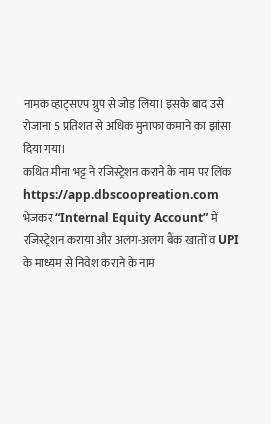नामक व्हाट्सएप ग्रुप से जोड़ लिया। इसके बाद उसे रोजाना 5 प्रतिशत से अधिक मुनाफा कमाने का झांसा दिया गया।
कथित मीना भट्ट ने रजिस्ट्रेशन कराने के नाम पर लिंक https://app.dbscoopreation.com भेजकर “Internal Equity Account” में रजिस्ट्रेशन कराया और अलग-अलग बैंक खातों व UPI के माध्यम से निवेश कराने के नाम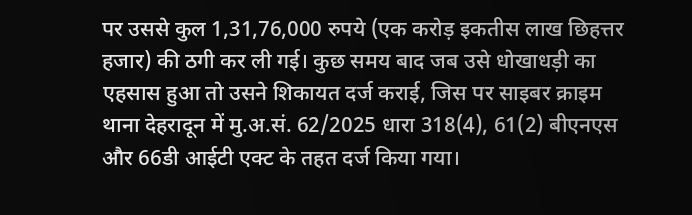पर उससे कुल 1,31,76,000 रुपये (एक करोड़ इकतीस लाख छिहत्तर हजार) की ठगी कर ली गई। कुछ समय बाद जब उसे धोखाधड़ी का एहसास हुआ तो उसने शिकायत दर्ज कराई, जिस पर साइबर क्राइम थाना देहरादून में मु.अ.सं. 62/2025 धारा 318(4), 61(2) बीएनएस और 66डी आईटी एक्ट के तहत दर्ज किया गया।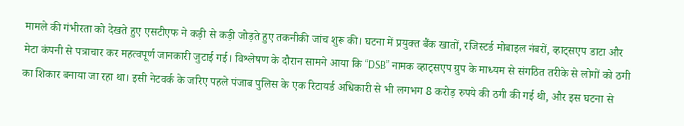मामले की गंभीरता को देखते हुए एसटीएफ ने कड़ी से कड़ी जोड़ते हुए तकनीकी जांच शुरू की। घटना में प्रयुक्त बैंक खातों, रजिस्टर्ड मोबाइल नंबरों, व्हाट्सएप डाटा और मेटा कंपनी से पत्राचार कर महत्वपूर्ण जानकारी जुटाई गई। विश्लेषण के दौरान सामने आया कि “DSB” नामक व्हाट्सएप ग्रुप के माध्यम से संगठित तरीके से लोगों को ठगी का शिकार बनाया जा रहा था। इसी नेटवर्क के जरिए पहले पंजाब पुलिस के एक रिटायर्ड अधिकारी से भी लगभग 8 करोड़ रुपये की ठगी की गई थी, और इस घटना से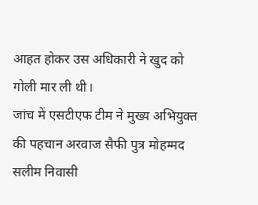आहत होकर उस अधिकारी ने खुद को गोली मार ली थी।
जांच में एसटीएफ टीम ने मुख्य अभियुक्त की पहचान अरवाज सैफी पुत्र मोहम्मद सलीम निवासी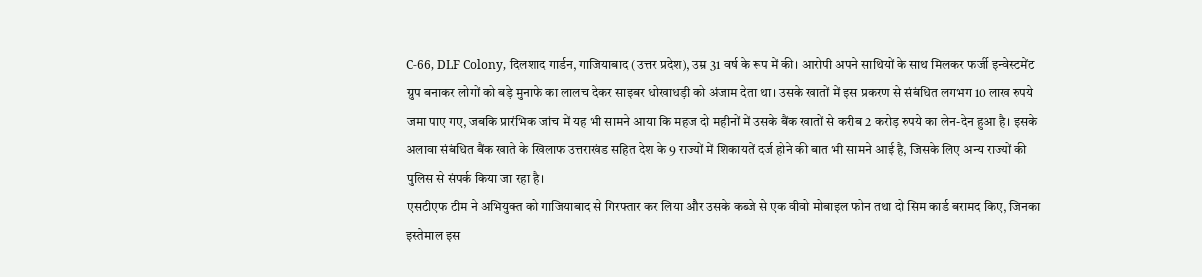C-66, DLF Colony, दिलशाद गार्डन, गाजियाबाद (उत्तर प्रदेश), उम्र 31 वर्ष के रूप में की। आरोपी अपने साथियों के साथ मिलकर फर्जी इन्वेस्टमेंट ग्रुप बनाकर लोगों को बड़े मुनाफे का लालच देकर साइबर धोखाधड़ी को अंजाम देता था। उसके खातों में इस प्रकरण से संबंधित लगभग 10 लाख रुपये जमा पाए गए, जबकि प्रारंभिक जांच में यह भी सामने आया कि महज दो महीनों में उसके बैंक खातों से करीब 2 करोड़ रुपये का लेन-देन हुआ है। इसके अलावा संबंधित बैंक खाते के खिलाफ उत्तराखंड सहित देश के 9 राज्यों में शिकायतें दर्ज होने की बात भी सामने आई है, जिसके लिए अन्य राज्यों की पुलिस से संपर्क किया जा रहा है।
एसटीएफ टीम ने अभियुक्त को गाजियाबाद से गिरफ्तार कर लिया और उसके कब्जे से एक वीवो मोबाइल फोन तथा दो सिम कार्ड बरामद किए, जिनका इस्तेमाल इस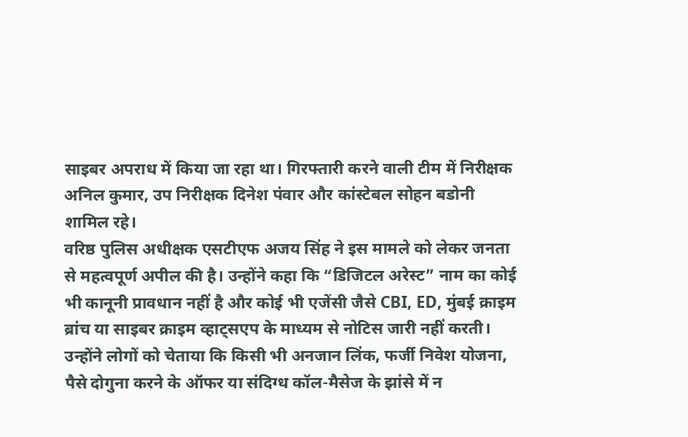साइबर अपराध में किया जा रहा था। गिरफ्तारी करने वाली टीम में निरीक्षक अनिल कुमार, उप निरीक्षक दिनेश पंवार और कांस्टेबल सोहन बडोनी शामिल रहे।
वरिष्ठ पुलिस अधीक्षक एसटीएफ अजय सिंह ने इस मामले को लेकर जनता से महत्वपूर्ण अपील की है। उन्होंने कहा कि “डिजिटल अरेस्ट” नाम का कोई भी कानूनी प्रावधान नहीं है और कोई भी एजेंसी जैसे CBI, ED, मुंबई क्राइम ब्रांच या साइबर क्राइम व्हाट्सएप के माध्यम से नोटिस जारी नहीं करती। उन्होंने लोगों को चेताया कि किसी भी अनजान लिंक, फर्जी निवेश योजना, पैसे दोगुना करने के ऑफर या संदिग्ध कॉल-मैसेज के झांसे में न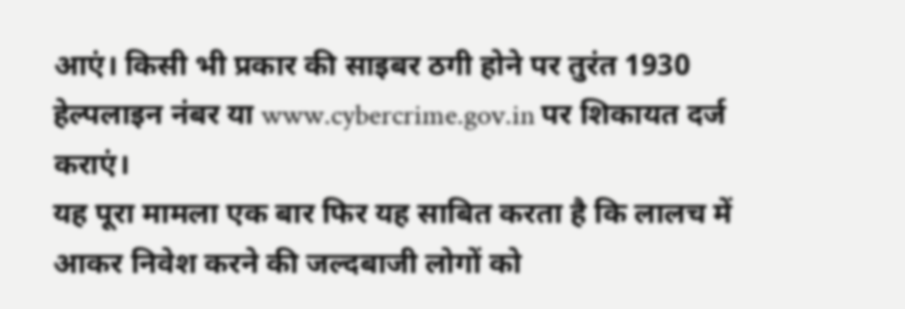आएं। किसी भी प्रकार की साइबर ठगी होने पर तुरंत 1930 हेल्पलाइन नंबर या www.cybercrime.gov.in पर शिकायत दर्ज कराएं।
यह पूरा मामला एक बार फिर यह साबित करता है कि लालच में आकर निवेश करने की जल्दबाजी लोगों को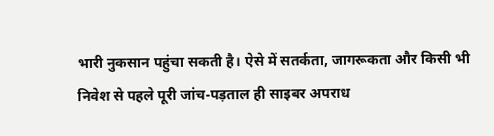भारी नुकसान पहुंचा सकती है। ऐसे में सतर्कता, जागरूकता और किसी भी निवेश से पहले पूरी जांच-पड़ताल ही साइबर अपराध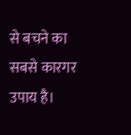से बचने का सबसे कारगर उपाय है।